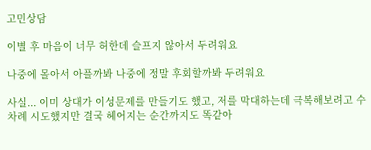고민상담

이별 후 마음이 너무 허한데 슬프지 않아서 두려워요

나중에 몰아서 아플까봐 나중에 정말 후회할까봐 두려워요

사실... 이미 상대가 이성문제를 만들기도 했고, 저를 막대하는데 극복해보려고 수차례 시도했지만 결국 헤어지는 순간까지도 똑같아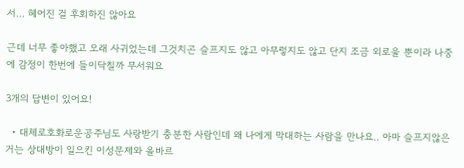서... 헤어진 걸 후회하진 않아요

근데 너무 좋아했고 오래 사귀었는데 그것치곤 슬프지도 않고 아무렇지도 않고 단지 조금 외로울 뿐이라 나중에 감정이 한번에 들이닥칠까 무서워요

3개의 답변이 있어요!

  • 대체로호화로운공주님도 사랑받기 충분한 사람인데 왜 나에게 막대하는 사람을 만나요.. 아마 슬프지않은거는 상대방이 일으킨 이성문제와 올바르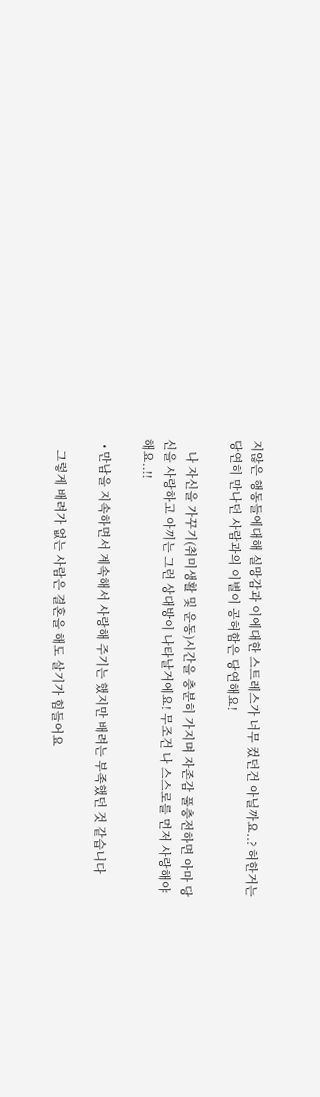지않은 행동들에대해 실망감과 이에대한 스트레스가 너무 컸던건 아닐까요..? 허한거는 당연히 만나던 사람과의 이별이 공허함은 당연해요!

    나 자신을 가꾸기(취미생활 및 운동)시간을 충분히 가지며 자존감 풀충전하면 아마 당신을 사랑하고 아끼는 그런 상대방이 나타날거에요! 무조건 나 스스로를 먼저 사랑해야해요..!!

  • 만남을 지속하면서 계속해서 사랑해 주기는 했지만 배려는 부족했던 것 같습니다

    그렇게 배려가 없는 사람은 결혼을 해도 살기가 힘들어요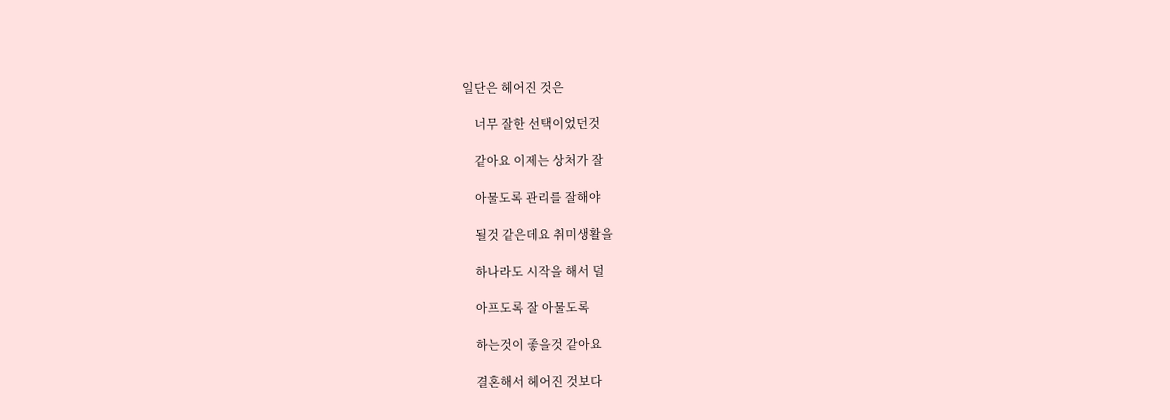일단은 헤어진 것은

    너무 잘한 선택이었던것

    같아요 이제는 상처가 잘

    아물도록 관리를 잘해야

    될것 같은데요 취미생활을

    하나라도 시작을 해서 덜

    아프도록 잘 아물도록

    하는것이 좋을것 같아요

    결혼해서 헤어진 것보다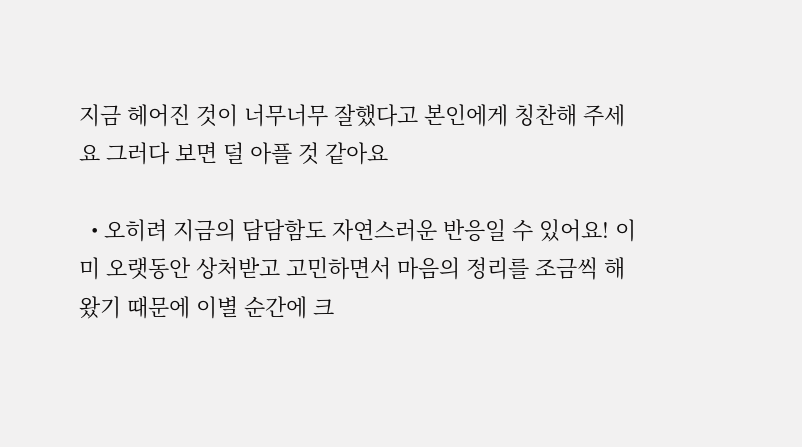지금 헤어진 것이 너무너무 잘했다고 본인에게 칭찬해 주세요 그러다 보면 덜 아플 것 같아요

  • 오히려 지금의 담담함도 자연스러운 반응일 수 있어요! 이미 오랫동안 상처받고 고민하면서 마음의 정리를 조금씩 해왔기 때문에 이별 순간에 크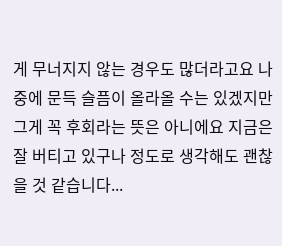게 무너지지 않는 경우도 많더라고요 나중에 문득 슬픔이 올라올 수는 있겠지만 그게 꼭 후회라는 뜻은 아니에요 지금은 잘 버티고 있구나 정도로 생각해도 괜찮을 것 같습니다...